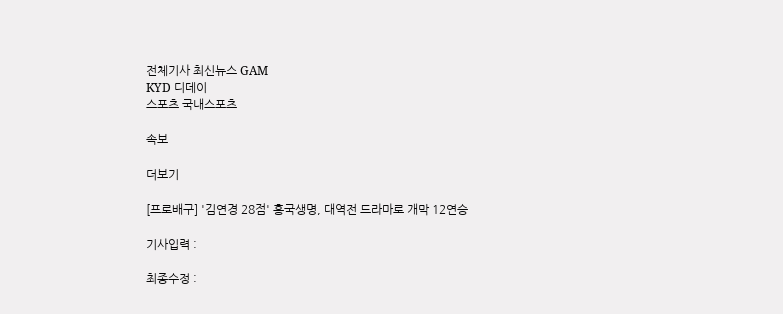전체기사 최신뉴스 GAM
KYD 디데이
스포츠 국내스포츠

속보

더보기

[프로배구] '김연경 28점' 흥국생명, 대역전 드라마로 개막 12연승

기사입력 :

최종수정 :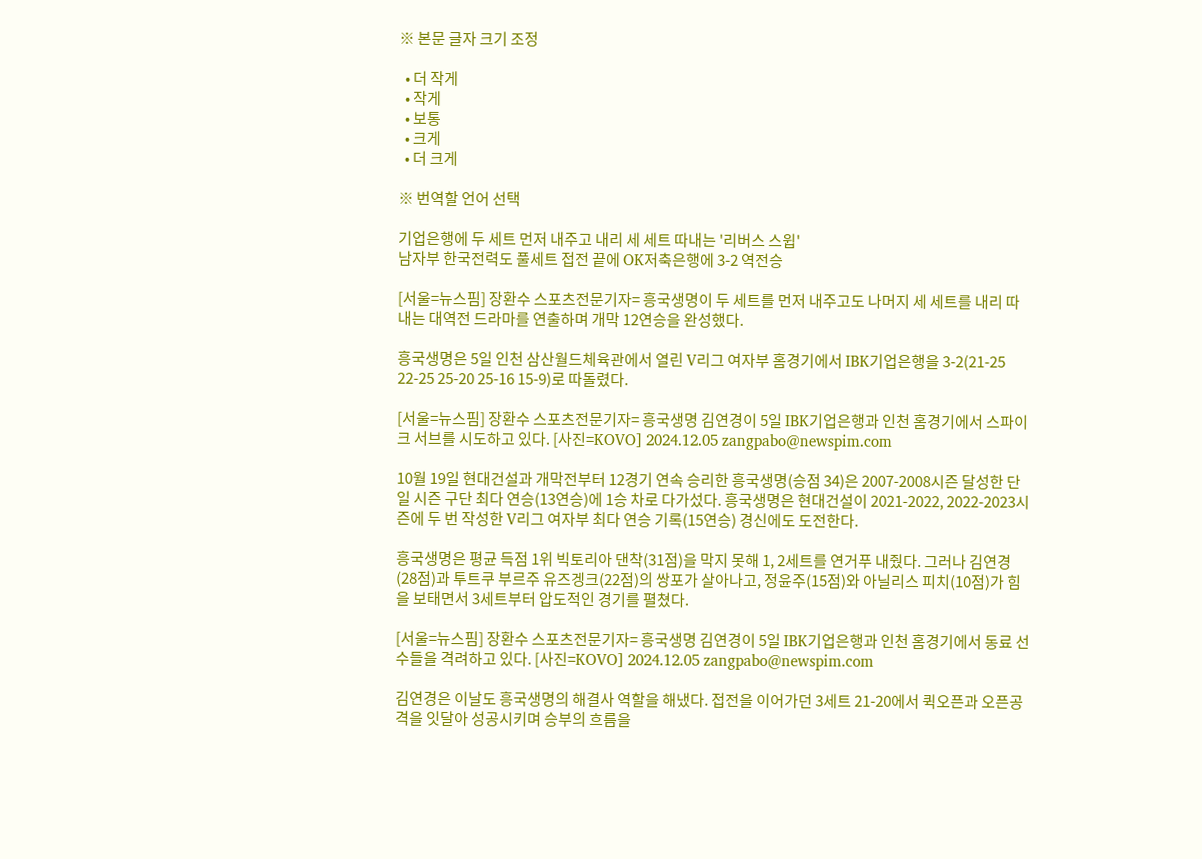※ 본문 글자 크기 조정

  • 더 작게
  • 작게
  • 보통
  • 크게
  • 더 크게

※ 번역할 언어 선택

기업은행에 두 세트 먼저 내주고 내리 세 세트 따내는 '리버스 스윕'
남자부 한국전력도 풀세트 접전 끝에 OK저축은행에 3-2 역전승

[서울=뉴스핌] 장환수 스포츠전문기자= 흥국생명이 두 세트를 먼저 내주고도 나머지 세 세트를 내리 따내는 대역전 드라마를 연출하며 개막 12연승을 완성했다.

흥국생명은 5일 인천 삼산월드체육관에서 열린 V리그 여자부 홈경기에서 IBK기업은행을 3-2(21-25 22-25 25-20 25-16 15-9)로 따돌렸다.

[서울=뉴스핌] 장환수 스포츠전문기자= 흥국생명 김연경이 5일 IBK기업은행과 인천 홈경기에서 스파이크 서브를 시도하고 있다. [사진=KOVO] 2024.12.05 zangpabo@newspim.com

10월 19일 현대건설과 개막전부터 12경기 연속 승리한 흥국생명(승점 34)은 2007-2008시즌 달성한 단일 시즌 구단 최다 연승(13연승)에 1승 차로 다가섰다. 흥국생명은 현대건설이 2021-2022, 2022-2023시즌에 두 번 작성한 V리그 여자부 최다 연승 기록(15연승) 경신에도 도전한다.

흥국생명은 평균 득점 1위 빅토리아 댄착(31점)을 막지 못해 1, 2세트를 연거푸 내줬다. 그러나 김연경(28점)과 투트쿠 부르주 유즈겡크(22점)의 쌍포가 살아나고, 정윤주(15점)와 아닐리스 피치(10점)가 힘을 보태면서 3세트부터 압도적인 경기를 펼쳤다.

[서울=뉴스핌] 장환수 스포츠전문기자= 흥국생명 김연경이 5일 IBK기업은행과 인천 홈경기에서 동료 선수들을 격려하고 있다. [사진=KOVO] 2024.12.05 zangpabo@newspim.com

김연경은 이날도 흥국생명의 해결사 역할을 해냈다. 접전을 이어가던 3세트 21-20에서 퀵오픈과 오픈공격을 잇달아 성공시키며 승부의 흐름을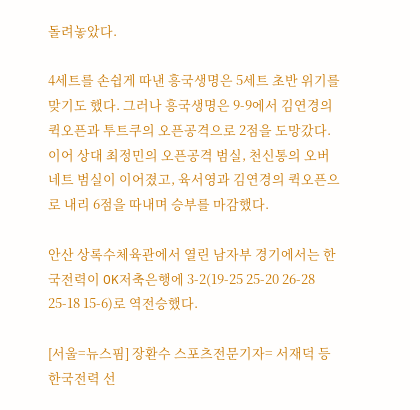돌려놓았다.

4세트를 손쉽게 따낸 흥국생명은 5세트 초반 위기를 맞기도 했다. 그러나 흥국생명은 9-9에서 김연경의 퀵오픈과 투트쿠의 오픈공격으로 2점을 도망갔다. 이어 상대 최정민의 오픈공격 범실, 천신통의 오버네트 범실이 이어졌고, 육서영과 김연경의 퀵오픈으로 내리 6점을 따내며 승부를 마감했다.

안산 상록수체육관에서 열린 남자부 경기에서는 한국전력이 OK저축은행에 3-2(19-25 25-20 26-28 25-18 15-6)로 역전승했다.

[서울=뉴스핌] 장환수 스포츠전문기자= 서재덕 등 한국전력 선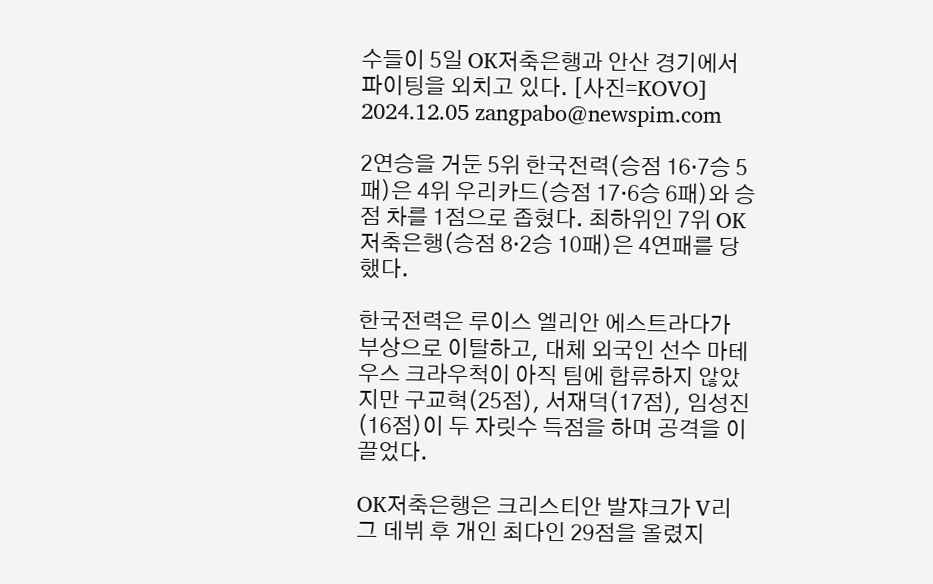수들이 5일 OK저축은행과 안산 경기에서 파이팅을 외치고 있다. [사진=KOVO] 2024.12.05 zangpabo@newspim.com

2연승을 거둔 5위 한국전력(승점 16·7승 5패)은 4위 우리카드(승점 17·6승 6패)와 승점 차를 1점으로 좁혔다. 최하위인 7위 OK저축은행(승점 8·2승 10패)은 4연패를 당했다.

한국전력은 루이스 엘리안 에스트라다가 부상으로 이탈하고, 대체 외국인 선수 마테우스 크라우척이 아직 팀에 합류하지 않았지만 구교혁(25점), 서재덕(17점), 임성진(16점)이 두 자릿수 득점을 하며 공격을 이끌었다.

OK저축은행은 크리스티안 발쟈크가 V리그 데뷔 후 개인 최다인 29점을 올렸지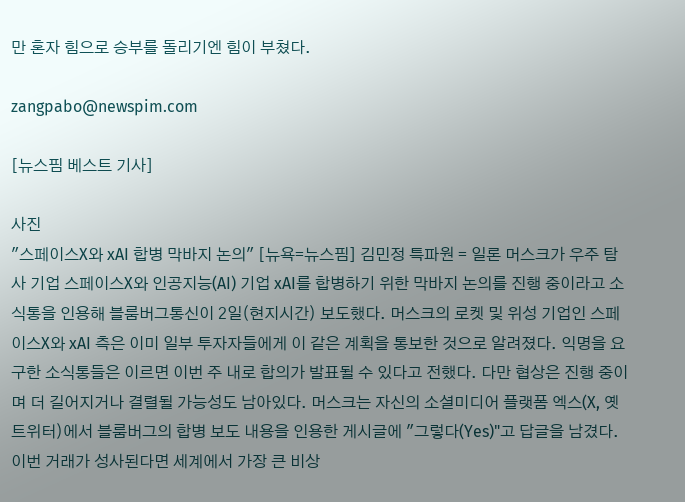만 혼자 힘으로 승부를 돌리기엔 힘이 부쳤다.

zangpabo@newspim.com

[뉴스핌 베스트 기사]

사진
"스페이스X와 xAI 합병 막바지 논의" [뉴욕=뉴스핌] 김민정 특파원 = 일론 머스크가 우주 탐사 기업 스페이스X와 인공지능(AI) 기업 xAI를 합병하기 위한 막바지 논의를 진행 중이라고 소식통을 인용해 블룸버그통신이 2일(현지시간) 보도했다. 머스크의 로켓 및 위성 기업인 스페이스X와 xAI 측은 이미 일부 투자자들에게 이 같은 계획을 통보한 것으로 알려졌다. 익명을 요구한 소식통들은 이르면 이번 주 내로 합의가 발표될 수 있다고 전했다. 다만 협상은 진행 중이며 더 길어지거나 결렬될 가능성도 남아있다. 머스크는 자신의 소셜미디어 플랫폼 엑스(X, 옛 트위터)에서 블룸버그의 합병 보도 내용을 인용한 게시글에 "그렇다(Yes)"고 답글을 남겼다. 이번 거래가 성사된다면 세계에서 가장 큰 비상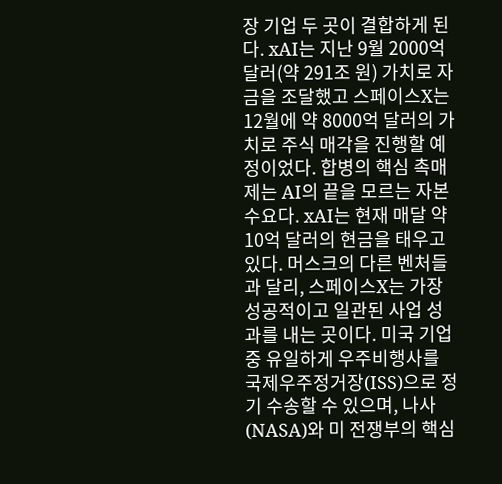장 기업 두 곳이 결합하게 된다. xAI는 지난 9월 2000억 달러(약 291조 원) 가치로 자금을 조달했고 스페이스X는 12월에 약 8000억 달러의 가치로 주식 매각을 진행할 예정이었다. 합병의 핵심 촉매제는 AI의 끝을 모르는 자본 수요다. xAI는 현재 매달 약 10억 달러의 현금을 태우고 있다. 머스크의 다른 벤처들과 달리, 스페이스X는 가장 성공적이고 일관된 사업 성과를 내는 곳이다. 미국 기업 중 유일하게 우주비행사를 국제우주정거장(ISS)으로 정기 수송할 수 있으며, 나사(NASA)와 미 전쟁부의 핵심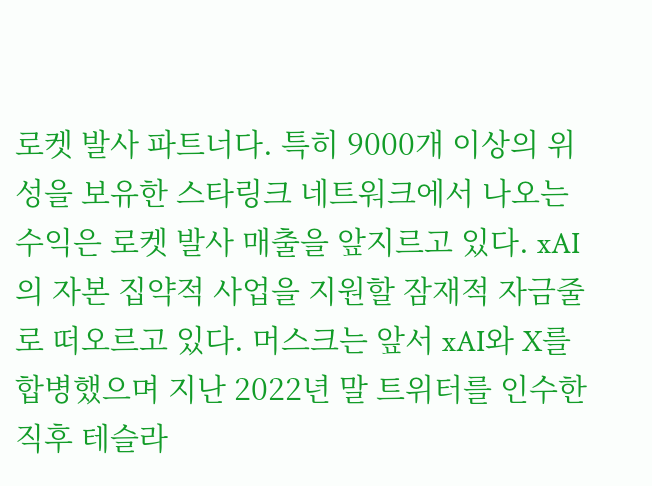로켓 발사 파트너다. 특히 9000개 이상의 위성을 보유한 스타링크 네트워크에서 나오는 수익은 로켓 발사 매출을 앞지르고 있다. xAI의 자본 집약적 사업을 지원할 잠재적 자금줄로 떠오르고 있다. 머스크는 앞서 xAI와 X를 합병했으며 지난 2022년 말 트위터를 인수한 직후 테슬라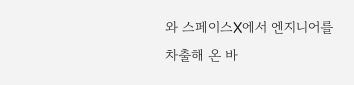와 스페이스X에서 엔지니어를 차출해 온 바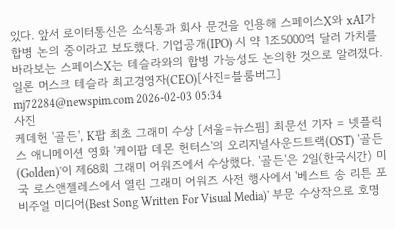있다. 앞서 로이터통신은 소식통과 회사 문건을 인용해 스페이스X와 xAI가 합병 논의 중이라고 보도했다. 기업공개(IPO) 시 약 1조5000억 달러 가치를 바라보는 스페이스X는 테슬라와의 합병 가능성도 논의한 것으로 알려졌다. 일론 머스크 테슬라 최고경영자(CEO)[사진=블룸버그] mj72284@newspim.com 2026-02-03 05:34
사진
케데헌 '골든', K팝 최초 그래미 수상 [서울=뉴스핌] 최문선 기자 = 넷플릭스 애니메이션 영화 '케이팝 데몬 헌터스'의 오리지널사운드트랙(OST) '골든(Golden)'이 제68회 그래미 어워즈에서 수상했다. '골든'은 2일(한국시간) 미국 로스앤젤레스에서 열린 그래미 어워즈 사전 행사에서 '베스트 송 리튼 포 비주얼 미디어(Best Song Written For Visual Media)' 부문 수상작으로 호명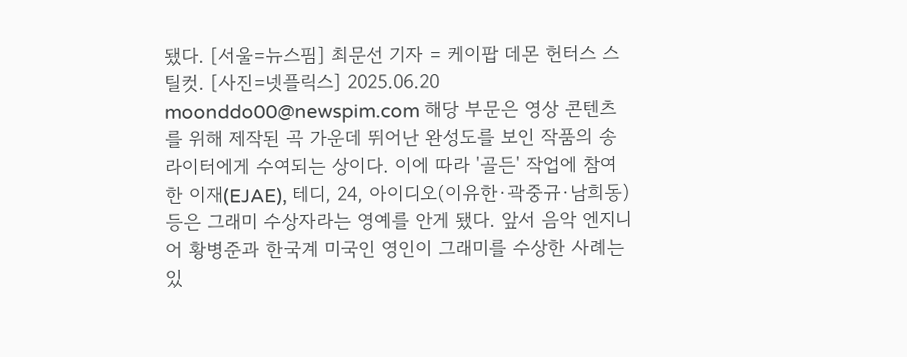됐다. [서울=뉴스핌] 최문선 기자 = 케이팝 데몬 헌터스 스틸컷. [사진=넷플릭스] 2025.06.20 moonddo00@newspim.com 해당 부문은 영상 콘텐츠를 위해 제작된 곡 가운데 뛰어난 완성도를 보인 작품의 송라이터에게 수여되는 상이다. 이에 따라 '골든' 작업에 참여한 이재(EJAE), 테디, 24, 아이디오(이유한·곽중규·남희동) 등은 그래미 수상자라는 영예를 안게 됐다. 앞서 음악 엔지니어 황병준과 한국계 미국인 영인이 그래미를 수상한 사례는 있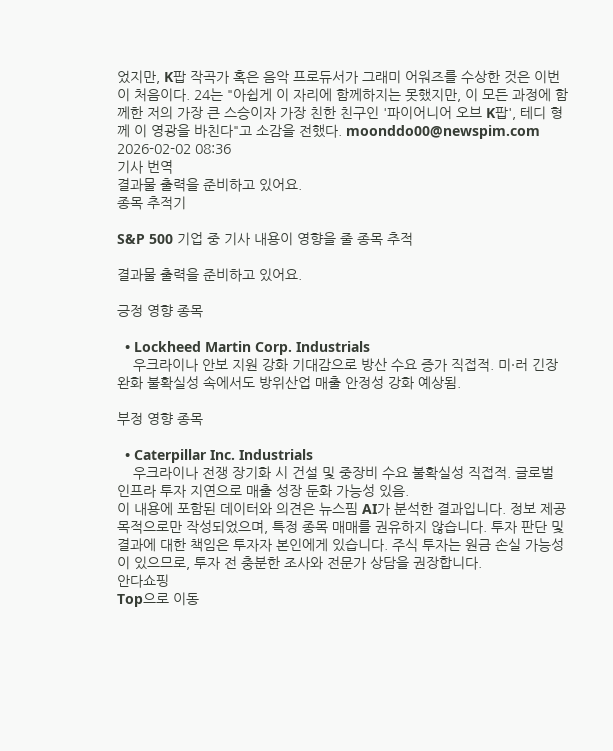었지만, K팝 작곡가 혹은 음악 프로듀서가 그래미 어워즈를 수상한 것은 이번이 처음이다. 24는 "아쉽게 이 자리에 함께하지는 못했지만, 이 모든 과정에 함께한 저의 가장 큰 스승이자 가장 친한 친구인 '파이어니어 오브 K팝', 테디 형께 이 영광을 바친다"고 소감을 전했다. moonddo00@newspim.com 2026-02-02 08:36
기사 번역
결과물 출력을 준비하고 있어요.
종목 추적기

S&P 500 기업 중 기사 내용이 영향을 줄 종목 추적

결과물 출력을 준비하고 있어요.

긍정 영향 종목

  • Lockheed Martin Corp. Industrials
    우크라이나 안보 지원 강화 기대감으로 방산 수요 증가 직접적. 미·러 긴장 완화 불확실성 속에서도 방위산업 매출 안정성 강화 예상됨.

부정 영향 종목

  • Caterpillar Inc. Industrials
    우크라이나 전쟁 장기화 시 건설 및 중장비 수요 불확실성 직접적. 글로벌 인프라 투자 지연으로 매출 성장 둔화 가능성 있음.
이 내용에 포함된 데이터와 의견은 뉴스핌 AI가 분석한 결과입니다. 정보 제공 목적으로만 작성되었으며, 특정 종목 매매를 권유하지 않습니다. 투자 판단 및 결과에 대한 책임은 투자자 본인에게 있습니다. 주식 투자는 원금 손실 가능성이 있으므로, 투자 전 충분한 조사와 전문가 상담을 권장합니다.
안다쇼핑
Top으로 이동